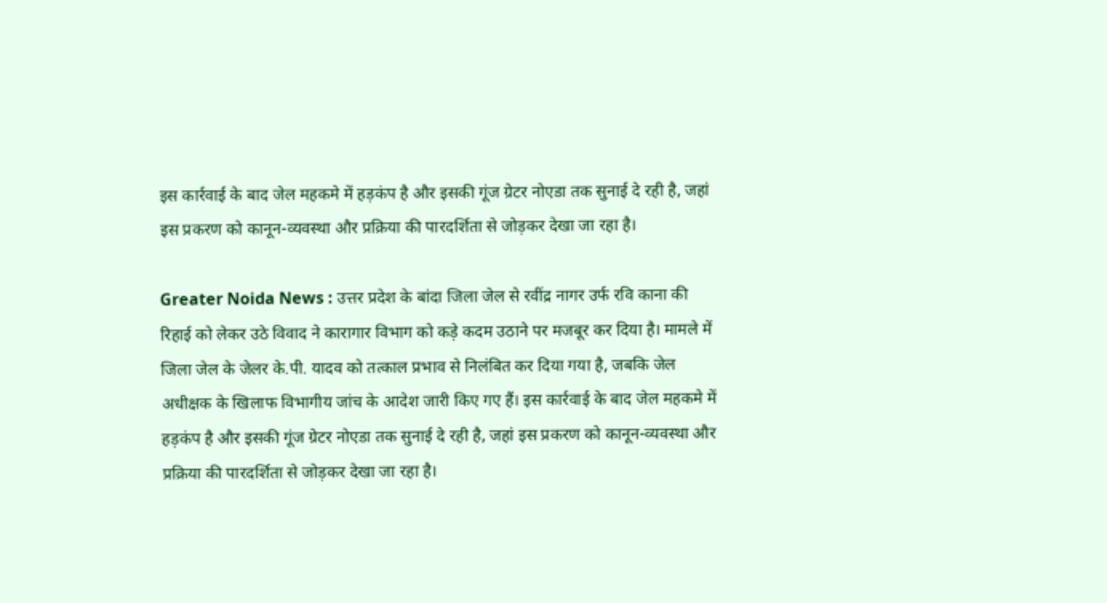इस कार्रवाई के बाद जेल महकमे में हड़कंप है और इसकी गूंज ग्रेटर नोएडा तक सुनाई दे रही है, जहां इस प्रकरण को कानून-व्यवस्था और प्रक्रिया की पारदर्शिता से जोड़कर देखा जा रहा है।

Greater Noida News : उत्तर प्रदेश के बांदा जिला जेल से रवींद्र नागर उर्फ रवि काना की रिहाई को लेकर उठे विवाद ने कारागार विभाग को कड़े कदम उठाने पर मजबूर कर दिया है। मामले में जिला जेल के जेलर के.पी. यादव को तत्काल प्रभाव से निलंबित कर दिया गया है, जबकि जेल अधीक्षक के खिलाफ विभागीय जांच के आदेश जारी किए गए हैं। इस कार्रवाई के बाद जेल महकमे में हड़कंप है और इसकी गूंज ग्रेटर नोएडा तक सुनाई दे रही है, जहां इस प्रकरण को कानून-व्यवस्था और प्रक्रिया की पारदर्शिता से जोड़कर देखा जा रहा है।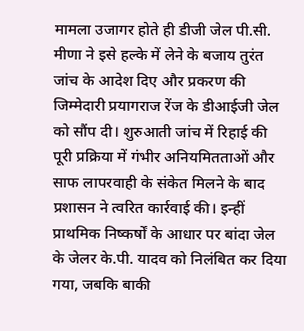मामला उजागर होते ही डीजी जेल पी.सी. मीणा ने इसे हल्के में लेने के बजाय तुरंत जांच के आदेश दिए और प्रकरण की जिम्मेदारी प्रयागराज रेंज के डीआईजी जेल को सौंप दी। शुरुआती जांच में रिहाई की पूरी प्रक्रिया में गंभीर अनियमितताओं और साफ लापरवाही के संकेत मिलने के बाद प्रशासन ने त्वरित कार्रवाई की। इन्हीं प्राथमिक निष्कर्षों के आधार पर बांदा जेल के जेलर के.पी. यादव को निलंबित कर दिया गया, जबकि बाकी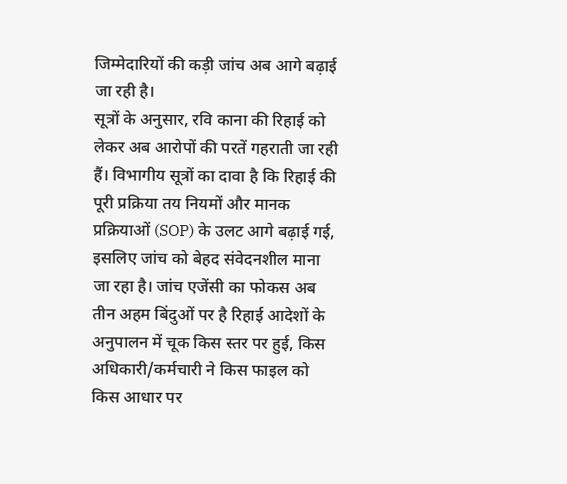जिम्मेदारियों की कड़ी जांच अब आगे बढ़ाई जा रही है।
सूत्रों के अनुसार, रवि काना की रिहाई को लेकर अब आरोपों की परतें गहराती जा रही हैं। विभागीय सूत्रों का दावा है कि रिहाई की पूरी प्रक्रिया तय नियमों और मानक प्रक्रियाओं (SOP) के उलट आगे बढ़ाई गई, इसलिए जांच को बेहद संवेदनशील माना जा रहा है। जांच एजेंसी का फोकस अब तीन अहम बिंदुओं पर है रिहाई आदेशों के अनुपालन में चूक किस स्तर पर हुई, किस अधिकारी/कर्मचारी ने किस फाइल को किस आधार पर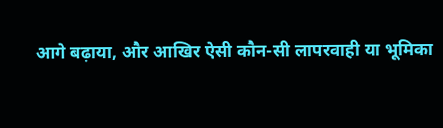आगे बढ़ाया, और आखिर ऐसी कौन-सी लापरवाही या भूमिका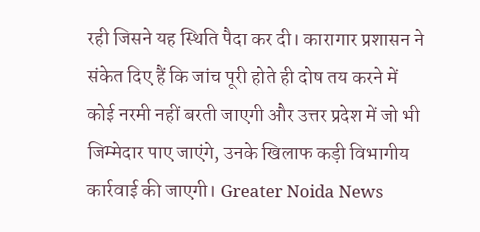रही जिसने यह स्थिति पैदा कर दी। कारागार प्रशासन ने संकेत दिए हैं कि जांच पूरी होते ही दोष तय करने में कोई नरमी नहीं बरती जाएगी और उत्तर प्रदेश में जो भी जिम्मेदार पाए जाएंगे, उनके खिलाफ कड़ी विभागीय कार्रवाई की जाएगी। Greater Noida News